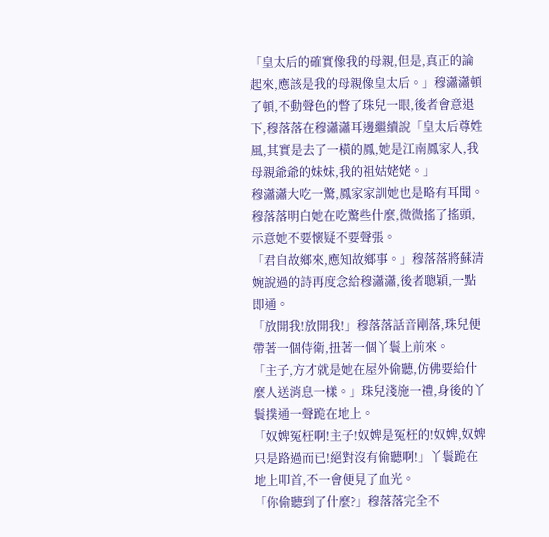「皇太后的確實像我的母親,但是,真正的論起來,應該是我的母親像皇太后。」穆瀟瀟頓了頓,不動聲色的瞥了珠兒一眼,後者會意退下,穆落落在穆瀟瀟耳邊繼續說「皇太后尊姓風,其實是去了一橫的鳳,她是江南鳳家人,我母親爺爺的妹妹,我的祖姑姥姥。」
穆瀟瀟大吃一驚,鳳家家訓她也是略有耳聞。穆落落明白她在吃驚些什麼,微微搖了搖頭,示意她不要懷疑不要聲張。
「君自故鄉來,應知故鄉事。」穆落落將蘇清婉說過的詩再度念給穆瀟瀟,後者聰穎,一點即通。
「放開我!放開我!」穆落落話音剛落,珠兒便帶著一個侍衛,扭著一個丫鬟上前來。
「主子,方才就是她在屋外偷聽,仿佛要給什麼人送消息一樣。」珠兒淺施一禮,身後的丫鬟撲通一聲跪在地上。
「奴婢冤枉啊!主子!奴婢是冤枉的!奴婢,奴婢只是路過而已!絕對沒有偷聽啊!」丫鬟跪在地上叩首,不一會便見了血光。
「你偷聽到了什麼?」穆落落完全不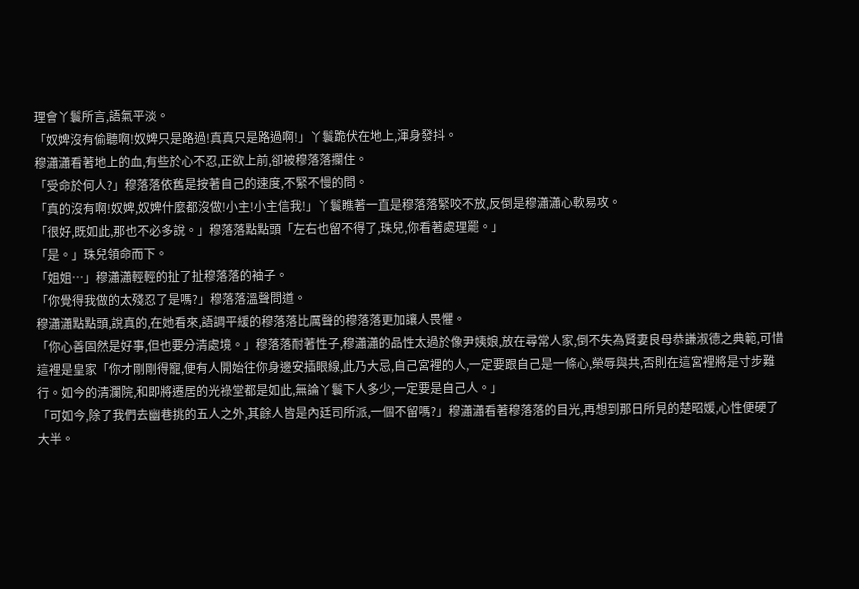理會丫鬟所言,語氣平淡。
「奴婢沒有偷聽啊!奴婢只是路過!真真只是路過啊!」丫鬟跪伏在地上,渾身發抖。
穆瀟瀟看著地上的血,有些於心不忍,正欲上前,卻被穆落落攔住。
「受命於何人?」穆落落依舊是按著自己的速度,不緊不慢的問。
「真的沒有啊!奴婢,奴婢什麼都沒做!小主!小主信我!」丫鬟瞧著一直是穆落落緊咬不放,反倒是穆瀟瀟心軟易攻。
「很好,既如此,那也不必多說。」穆落落點點頭「左右也留不得了,珠兒,你看著處理罷。」
「是。」珠兒領命而下。
「姐姐…」穆瀟瀟輕輕的扯了扯穆落落的袖子。
「你覺得我做的太殘忍了是嗎?」穆落落溫聲問道。
穆瀟瀟點點頭,說真的,在她看來,語調平緩的穆落落比厲聲的穆落落更加讓人畏懼。
「你心善固然是好事,但也要分清處境。」穆落落耐著性子,穆瀟瀟的品性太過於像尹姨娘,放在尋常人家,倒不失為賢妻良母恭謙淑德之典範,可惜這裡是皇家「你才剛剛得寵,便有人開始往你身邊安插眼線,此乃大忌,自己宮裡的人,一定要跟自己是一條心,榮辱與共,否則在這宮裡將是寸步難行。如今的清瀾院,和即將遷居的光祿堂都是如此,無論丫鬟下人多少,一定要是自己人。」
「可如今,除了我們去幽巷挑的五人之外,其餘人皆是內廷司所派,一個不留嗎?」穆瀟瀟看著穆落落的目光,再想到那日所見的楚昭媛,心性便硬了大半。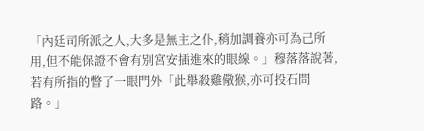「內廷司所派之人,大多是無主之仆,稍加調養亦可為己所用,但不能保證不會有別宮安插進來的眼線。」穆落落說著,若有所指的瞥了一眼門外「此舉殺雞儆猴,亦可投石問路。」